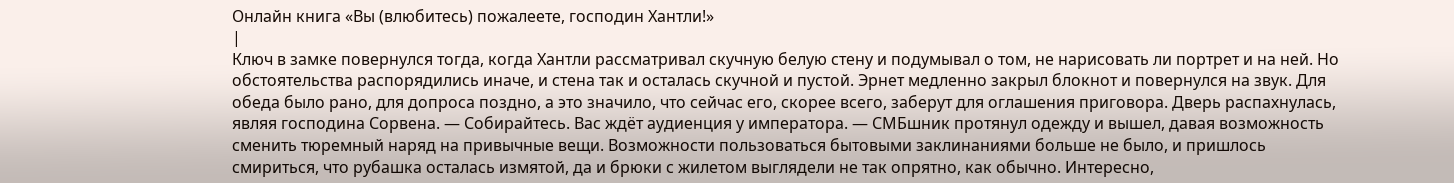Онлайн книга «Вы (влюбитесь) пожалеете, господин Хантли!»
|
Ключ в замке повернулся тогда, когда Хантли рассматривал скучную белую стену и подумывал о том, не нарисовать ли портрет и на ней. Но обстоятельства распорядились иначе, и стена так и осталась скучной и пустой. Эрнет медленно закрыл блокнот и повернулся на звук. Для обеда было рано, для допроса поздно, а это значило, что сейчас его, скорее всего, заберут для оглашения приговора. Дверь распахнулась, являя господина Сорвена. — Собирайтесь. Вас ждёт аудиенция у императора. — СМБшник протянул одежду и вышел, давая возможность сменить тюремный наряд на привычные вещи. Возможности пользоваться бытовыми заклинаниями больше не было, и пришлось смириться, что рубашка осталась измятой, да и брюки с жилетом выглядели не так опрятно, как обычно. Интересно,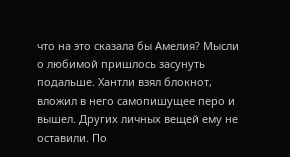что на это сказала бы Амелия? Мысли о любимой пришлось засунуть подальше. Хантли взял блокнот, вложил в него самопишущее перо и вышел. Других личных вещей ему не оставили. По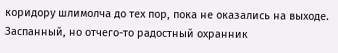коридору шлимолча до тех пор, пока не оказались на выходе. Заспанный, но отчего-то радостный охранник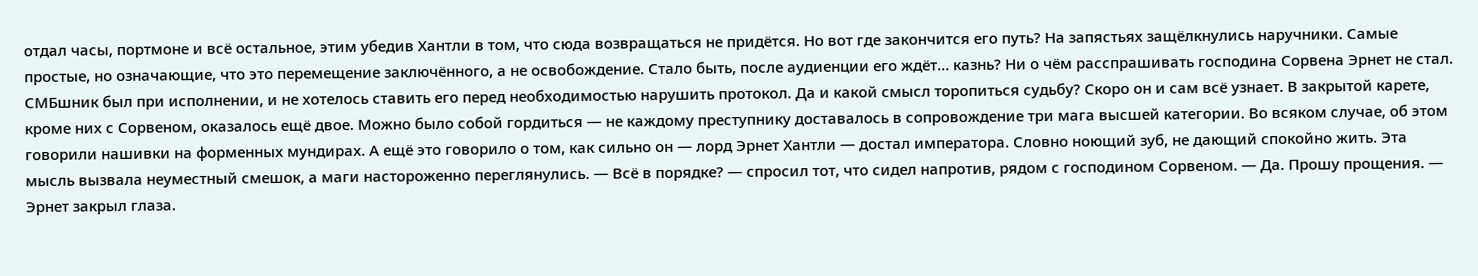отдал часы, портмоне и всё остальное, этим убедив Хантли в том, что сюда возвращаться не придётся. Но вот где закончится его путь? На запястьях защёлкнулись наручники. Самые простые, но означающие, что это перемещение заключённого, а не освобождение. Стало быть, после аудиенции его ждёт… казнь? Ни о чём расспрашивать господина Сорвена Эрнет не стал. СМБшник был при исполнении, и не хотелось ставить его перед необходимостью нарушить протокол. Да и какой смысл торопиться судьбу? Скоро он и сам всё узнает. В закрытой карете, кроме них с Сорвеном, оказалось ещё двое. Можно было собой гордиться — не каждому преступнику доставалось в сопровождение три мага высшей категории. Во всяком случае, об этом говорили нашивки на форменных мундирах. А ещё это говорило о том, как сильно он — лорд Эрнет Хантли — достал императора. Словно ноющий зуб, не дающий спокойно жить. Эта мысль вызвала неуместный смешок, а маги настороженно переглянулись. — Всё в порядке? — спросил тот, что сидел напротив, рядом с господином Сорвеном. — Да. Прошу прощения. — Эрнет закрыл глаза.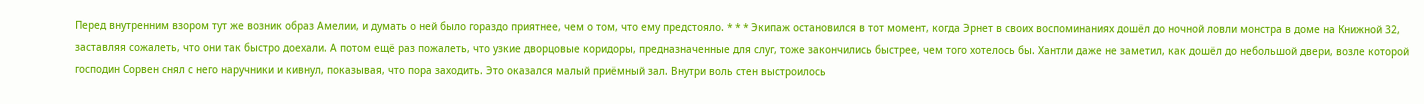Перед внутренним взором тут же возник образ Амелии, и думать о ней было гораздо приятнее, чем о том, что ему предстояло. * * * Экипаж остановился в тот момент, когда Эрнет в своих воспоминаниях дошёл до ночной ловли монстра в доме на Книжной 32, заставляя сожалеть, что они так быстро доехали. А потом ещё раз пожалеть, что узкие дворцовые коридоры, предназначенные для слуг, тоже закончились быстрее, чем того хотелось бы. Хантли даже не заметил, как дошёл до небольшой двери, возле которой господин Сорвен снял с него наручники и кивнул, показывая, что пора заходить. Это оказался малый приёмный зал. Внутри воль стен выстроилось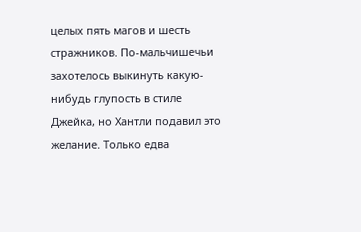целых пять магов и шесть стражников. По-мальчишечьи захотелось выкинуть какую-нибудь глупость в стиле Джейка, но Хантли подавил это желание. Только едва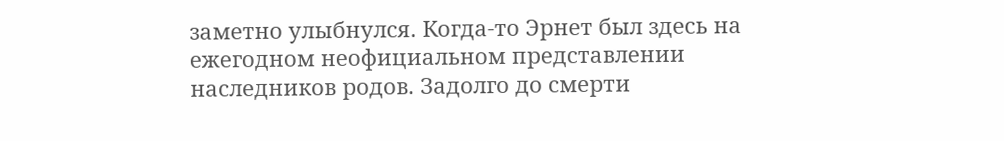заметно улыбнулся. Когда-то Эрнет был здесь на ежегодном неофициальном представлении наследников родов. Задолго до смерти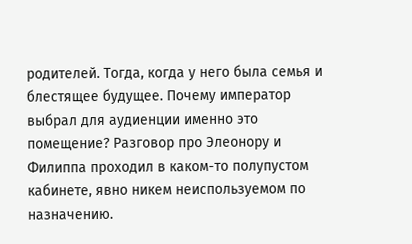родителей. Тогда, когда у него была семья и блестящее будущее. Почему император выбрал для аудиенции именно это помещение? Разговор про Элеонору и Филиппа проходил в каком-то полупустом кабинете, явно никем неиспользуемом по назначению.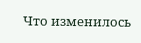Что изменилось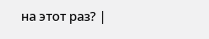на этот раз? |